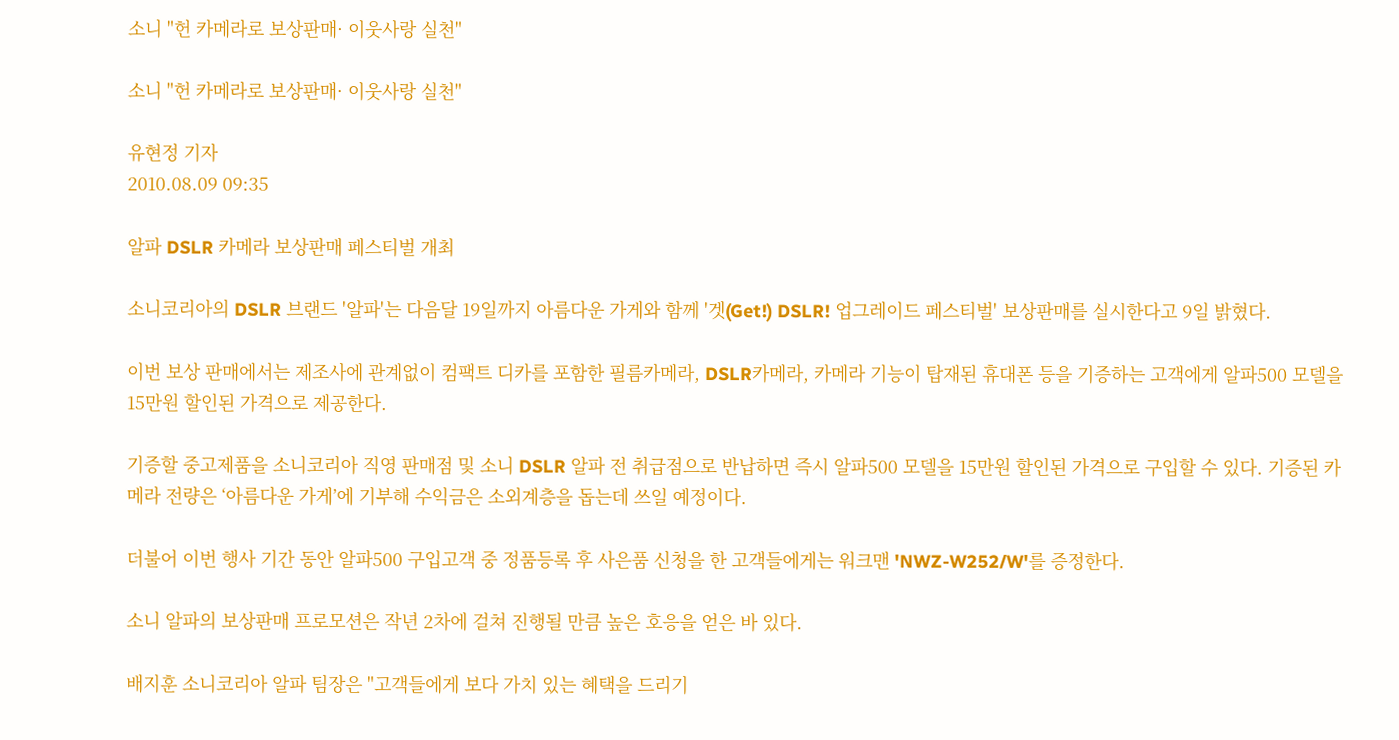소니 "헌 카메라로 보상판매· 이웃사랑 실천"

소니 "헌 카메라로 보상판매· 이웃사랑 실천"

유현정 기자
2010.08.09 09:35

알파 DSLR 카메라 보상판매 페스티벌 개최

소니코리아의 DSLR 브랜드 '알파'는 다음달 19일까지 아름다운 가게와 함께 '겟(Get!) DSLR! 업그레이드 페스티벌' 보상판매를 실시한다고 9일 밝혔다.

이번 보상 판매에서는 제조사에 관계없이 컴팩트 디카를 포함한 필름카메라, DSLR카메라, 카메라 기능이 탑재된 휴대폰 등을 기증하는 고객에게 알파500 모델을 15만원 할인된 가격으로 제공한다.

기증할 중고제품을 소니코리아 직영 판매점 및 소니 DSLR 알파 전 취급점으로 반납하면 즉시 알파500 모델을 15만원 할인된 가격으로 구입할 수 있다. 기증된 카메라 전량은 ‘아름다운 가게’에 기부해 수익금은 소외계층을 돕는데 쓰일 예정이다.

더불어 이번 행사 기간 동안 알파500 구입고객 중 정품등록 후 사은품 신청을 한 고객들에게는 워크맨 'NWZ-W252/W'를 증정한다.

소니 알파의 보상판매 프로모션은 작년 2차에 걸쳐 진행될 만큼 높은 호응을 얻은 바 있다.

배지훈 소니코리아 알파 팀장은 "고객들에게 보다 가치 있는 혜택을 드리기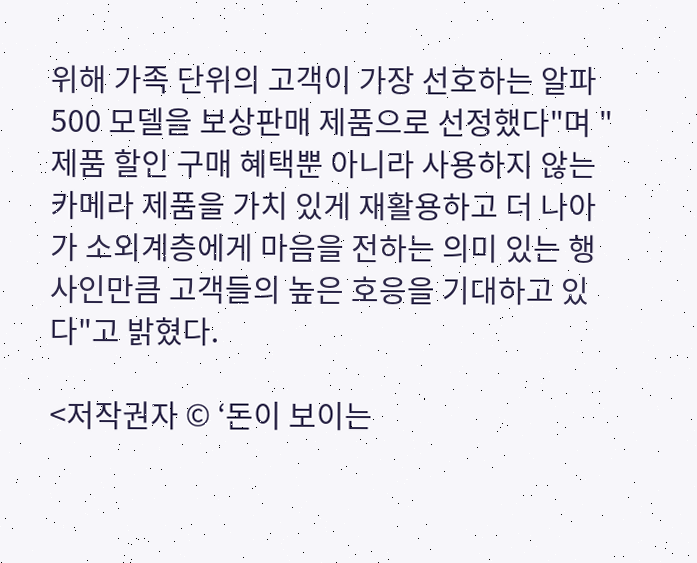위해 가족 단위의 고객이 가장 선호하는 알파500 모델을 보상판매 제품으로 선정했다"며 "제품 할인 구매 혜택뿐 아니라 사용하지 않는 카메라 제품을 가치 있게 재활용하고 더 나아가 소외계층에게 마음을 전하는 의미 있는 행사인만큼 고객들의 높은 호응을 기대하고 있다"고 밝혔다.

<저작권자 © ‘돈이 보이는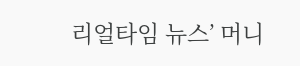리얼타임 뉴스’ 머니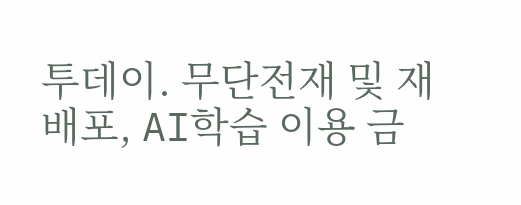투데이. 무단전재 및 재배포, AI학습 이용 금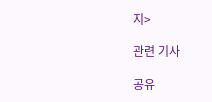지>

관련 기사

공유